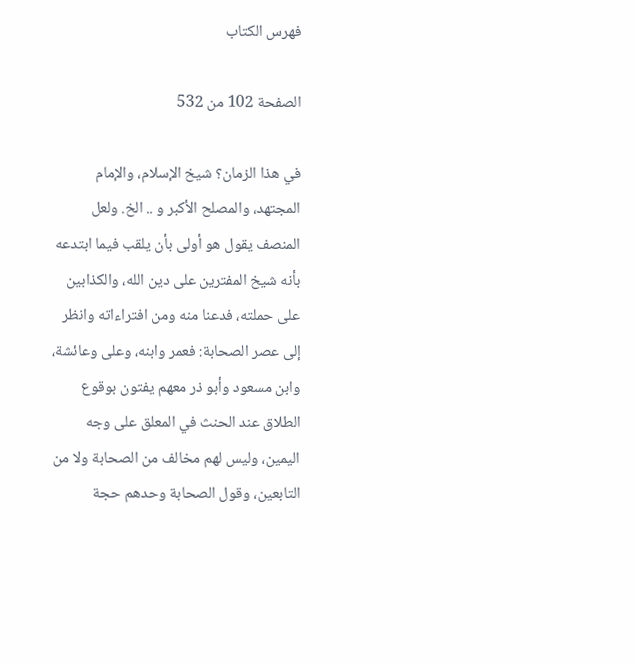فهرس الكتاب

الصفحة 102 من 532

في هذا الزمان؟ شيخ الإسلام، والإمام المجتهد، والمصلح الأكبر و .. الخ. ولعل المنصف يقول هو أولى بأن يلقب فيما ابتدعه بأنه شيخ المفترين على دين الله، والكذابين على حملته، فدعنا منه ومن افتراءاته وانظر إلى عصر الصحابة: فعمر وابنه، وعلى وعائشة، وابن مسعود وأبو ذر معهم يفتون بوقوع الطلاق عند الحنث في المعلق على وجه اليمين، وليس لهم مخالف من الصحابة ولا من التابعين، وقول الصحابة وحدهم حجة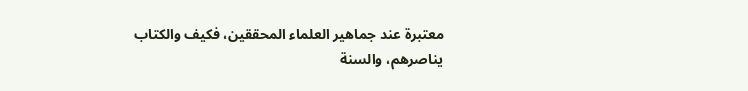معتبرة عند جماهير العلماء المحققين، فكيف والكتاب يناصرهم، والسنة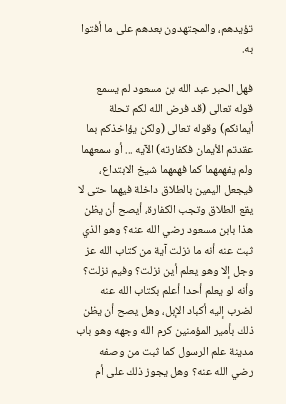تؤيدهم، والمجتهدون بعدهم على ما أفتوا به.

فهل الحبر عبد الله بن مسعود لم يسمع قوله تعالى (قد فرض الله لكم تحلة أيمانكم) وقوله تعالى (ولكن يؤاخذكم بما عقدتم الأيمان فكفارته) الآيه ... أو سمعهما ولم يفهمهما كما فهمهما شيخ الابتداع، فيجعل اليمين بالطلاق داخلة فيهما حتى لا يقع الطلاق وتجب الكفارة، أيصح أن يظن هذا بابن مسعود رضي الله عنه؟ وهو الذي ثبت عنه أنه ما نزلت آية من كتاب الله عز وجل إلا وهو يعلم أين نزلت؟ وفيم نزلت؟ وأنه لو يعلم أحدا أعلم بكتاب الله عنه لضرب إليه أكباد الإبل، وهل يصح أن يظن ذلك بأمير المؤمنين كرم الله وجهه وهو باب مدينة علم الرسول كما ثبت من وصفه رضي الله عنه؟ وهل يجوز ذلك على أم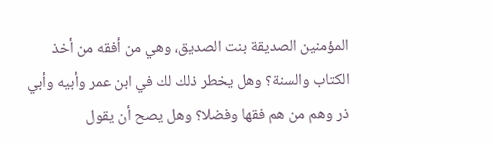المؤمنين الصديقة بنت الصديق، وهي من أفقه من أخذ الكتاب والسنة؟ وهل يخطر ذلك لك في ابن عمر وأبيه وأبي ذر وهم من هم فقها وفضلا؟ وهل يصح أن يقول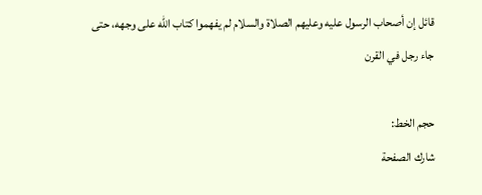قائل إن أصحاب الرسول عليه وعليهم الصلاة والسلام لم يفهموا كتاب الله على وجهه، حتى جاء رجل في القرن

حجم الخط:
شارك الصفحة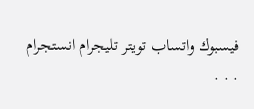فيسبوك واتساب تويتر تليجرام انستجرام
. . .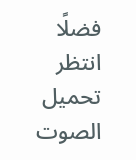فضلًا انتظر تحميل الصوت